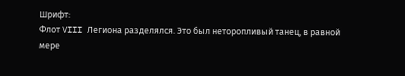Шрифт:
Флот VIII Легиона разделялся. Это был неторопливый танец, в равной мере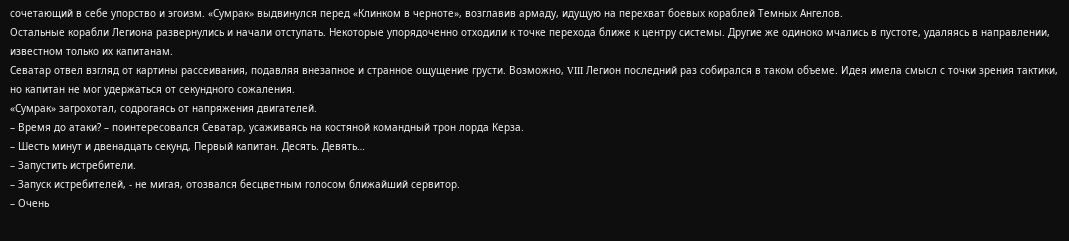сочетающий в себе упорство и эгоизм. «Сумрак» выдвинулся перед «Клинком в черноте», возглавив армаду, идущую на перехват боевых кораблей Темных Ангелов.
Остальные корабли Легиона развернулись и начали отступать. Некоторые упорядоченно отходили к точке перехода ближе к центру системы. Другие же одиноко мчались в пустоте, удаляясь в направлении, известном только их капитанам.
Севатар отвел взгляд от картины рассеивания, подавляя внезапное и странное ощущение грусти. Возможно, VIII Легион последний раз собирался в таком объеме. Идея имела смысл с точки зрения тактики, но капитан не мог удержаться от секундного сожаления.
«Сумрак» загрохотал, содрогаясь от напряжения двигателей.
– Время до атаки? – поинтересовался Севатар, усаживаясь на костяной командный трон лорда Керза.
– Шесть минут и двенадцать секунд, Первый капитан. Десять. Девять…
– Запустить истребители.
– Запуск истребителей, - не мигая, отозвался бесцветным голосом ближайший сервитор.
– Очень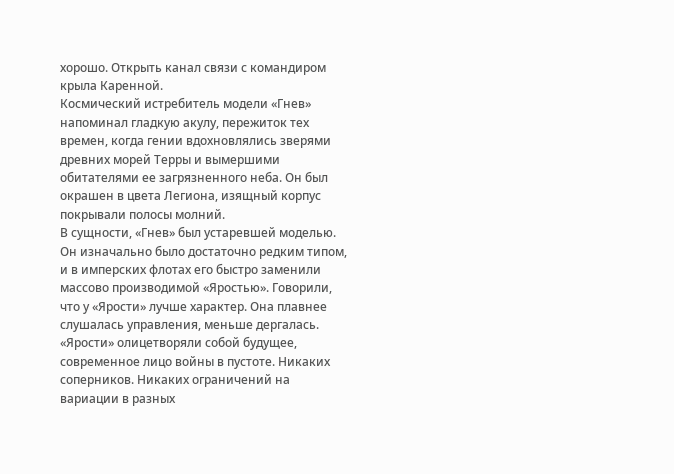хорошо. Открыть канал связи с командиром крыла Каренной.
Космический истребитель модели «Гнев» напоминал гладкую акулу, пережиток тех времен, когда гении вдохновлялись зверями древних морей Терры и вымершими обитателями ее загрязненного неба. Он был окрашен в цвета Легиона, изящный корпус покрывали полосы молний.
В сущности, «Гнев» был устаревшей моделью. Он изначально было достаточно редким типом, и в имперских флотах его быстро заменили массово производимой «Яростью». Говорили, что у «Ярости» лучше характер. Она плавнее слушалась управления, меньше дергалась. «Ярости» олицетворяли собой будущее, современное лицо войны в пустоте. Никаких соперников. Никаких ограничений на вариации в разных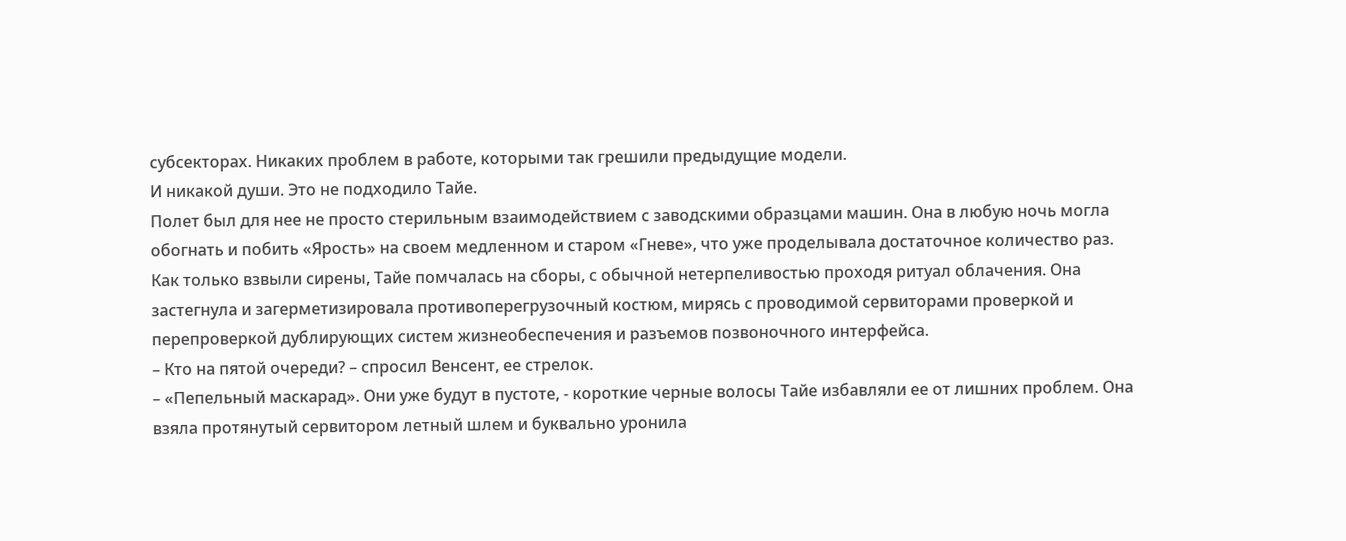субсекторах. Никаких проблем в работе, которыми так грешили предыдущие модели.
И никакой души. Это не подходило Тайе.
Полет был для нее не просто стерильным взаимодействием с заводскими образцами машин. Она в любую ночь могла обогнать и побить «Ярость» на своем медленном и старом «Гневе», что уже проделывала достаточное количество раз.
Как только взвыли сирены, Тайе помчалась на сборы, с обычной нетерпеливостью проходя ритуал облачения. Она застегнула и загерметизировала противоперегрузочный костюм, мирясь с проводимой сервиторами проверкой и перепроверкой дублирующих систем жизнеобеспечения и разъемов позвоночного интерфейса.
– Кто на пятой очереди? – спросил Венсент, ее стрелок.
– «Пепельный маскарад». Они уже будут в пустоте, - короткие черные волосы Тайе избавляли ее от лишних проблем. Она взяла протянутый сервитором летный шлем и буквально уронила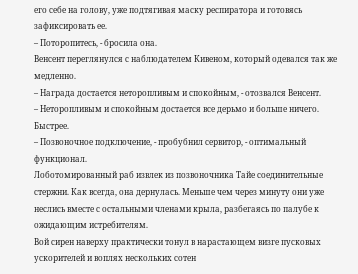его себе на голову, уже подтягивая маску респиратора и готовясь зафиксировать ее.
– Поторопитесь, - бросила она.
Венсент переглянулся с наблюдателем Кивеном, который одевался так же медленно.
– Награда достается неторопливым и спокойным, - отозвался Венсент.
– Неторопливым и спокойным достается все дерьмо и больше ничего. Быстрее.
– Позвоночное подключение, - пробубнил сервитор, - оптимальный функционал.
Лоботомированный раб извлек из позвоночника Тайе соединительные стержни. Как всегда, она дернулась. Меньше чем через минуту они уже неслись вместе с остальными членами крыла, разбегаясь по палубе к ожидающим истребителям.
Вой сирен наверху практически тонул в нарастающем визге пусковых ускорителей и воплях нескольких сотен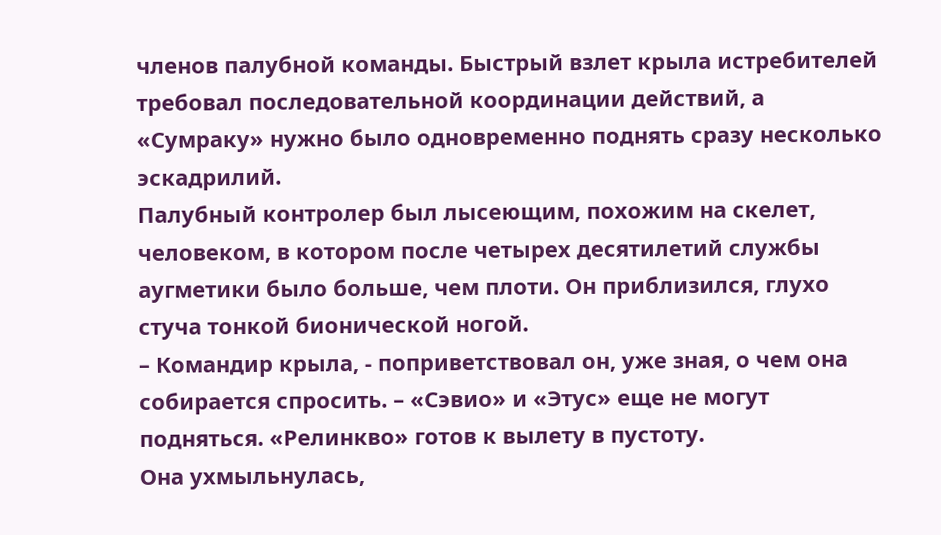членов палубной команды. Быстрый взлет крыла истребителей требовал последовательной координации действий, а «Сумраку» нужно было одновременно поднять сразу несколько эскадрилий.
Палубный контролер был лысеющим, похожим на скелет, человеком, в котором после четырех десятилетий службы аугметики было больше, чем плоти. Он приблизился, глухо стуча тонкой бионической ногой.
– Командир крыла, - поприветствовал он, уже зная, о чем она собирается спросить. – «Сэвио» и «Этус» еще не могут подняться. «Релинкво» готов к вылету в пустоту.
Она ухмыльнулась,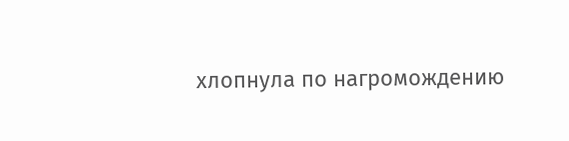хлопнула по нагромождению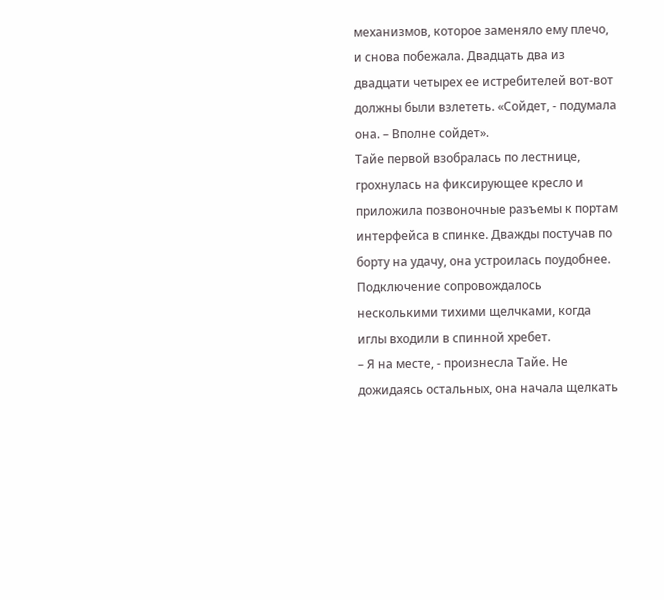механизмов, которое заменяло ему плечо, и снова побежала. Двадцать два из двадцати четырех ее истребителей вот-вот должны были взлететь. «Сойдет, - подумала она. – Вполне сойдет».
Тайе первой взобралась по лестнице, грохнулась на фиксирующее кресло и приложила позвоночные разъемы к портам интерфейса в спинке. Дважды постучав по борту на удачу, она устроилась поудобнее. Подключение сопровождалось несколькими тихими щелчками, когда иглы входили в спинной хребет.
– Я на месте, - произнесла Тайе. Не дожидаясь остальных, она начала щелкать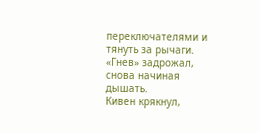переключателями и тянуть за рычаги. «Гнев» задрожал, снова начиная дышать.
Кивен крякнул,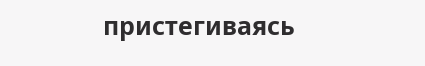пристегиваясь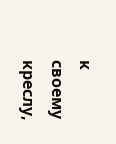к своему креслу,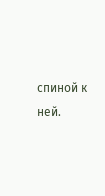спиной к ней.